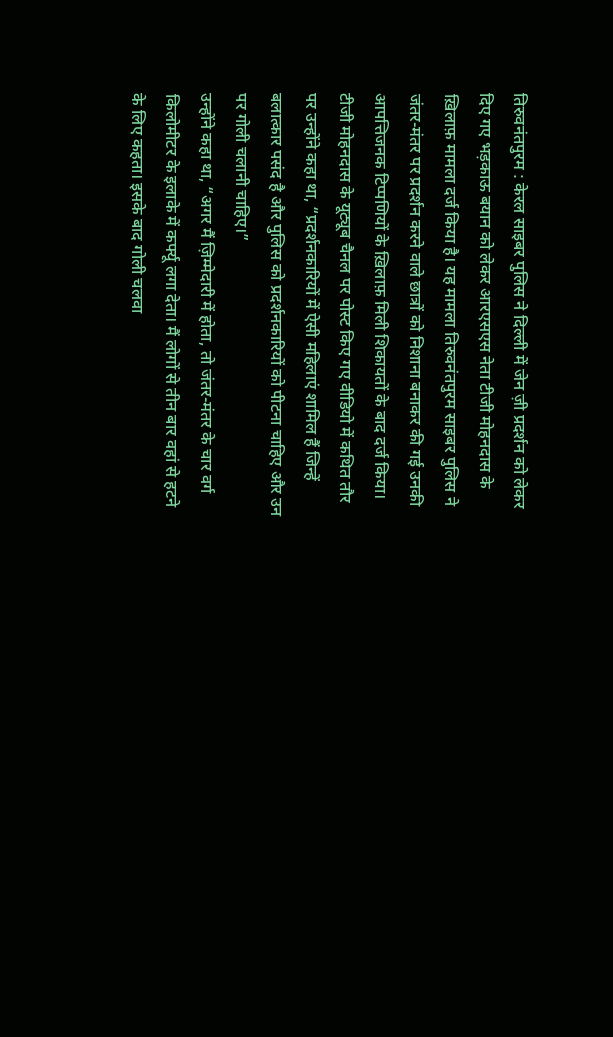तिरुवनंतपुरम : केरल साइबर पुलिस ने दिल्ली में जेन ज़ी प्रदर्शन को लेकर दिए गए भड़काऊ बयान को लेकर आरएसएस नेता टीजी मोहनदास के ख़िलाफ़ मामला दर्ज किया है। यह मामला तिरुवनंतपुरम साइबर पुलिस ने जंतर-मंतर पर प्रदर्शन करने वाले छात्रों को निशाना बनाकर की गई उनकी आपत्तिजनक टिप्पणियों के ख़िलाफ़ मिली शिकायतों के बाद दर्ज किया। टीजी मोहनदास के यूट्यूब चैनल पर पोस्ट किए गए वीडियो में कथित तौर पर उन्होंने कहा था, “प्रदर्शनकारियों में ऐसी महिलाएं शामिल हैं जिन्हें बलात्कार पसंद है और पुलिस को प्रदर्शनकारियों को पीटना चाहिए और उन पर गोली चलानी चाहिए।”
उन्होंने कहा था, “अगर मैं ज़िम्मेदारी में होता, तो जंतर-मंतर के चार वर्ग किलोमीटर के इलाके में कर्फ्यू लगा देता। मैं लोगों से तीन बार वहां से हटने के लिए कहता। इसके बाद गोली चलवा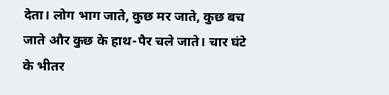देता। लोग भाग जाते, कुछ मर जाते, कुछ बच जाते और कुछ के हाथ-पैर चले जाते। चार घंटे के भीतर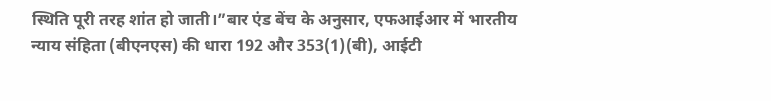स्थिति पूरी तरह शांत हो जाती।”बार एंड बेंच के अनुसार, एफआईआर में भारतीय न्याय संहिता (बीएनएस) की धारा 192 और 353(1)(बी), आईटी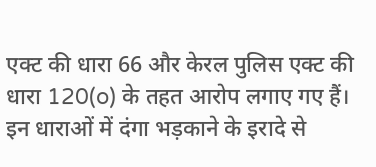एक्ट की धारा 66 और केरल पुलिस एक्ट की धारा 120(o) के तहत आरोप लगाए गए हैं। इन धाराओं में दंगा भड़काने के इरादे से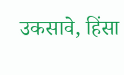उकसावे, हिंसा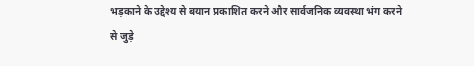भड़काने के उद्देश्य से बयान प्रकाशित करने और सार्वजनिक व्यवस्था भंग करने से जुड़े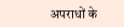अपराधों के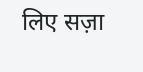लिए सज़ा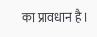का प्रावधान है।